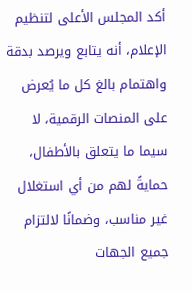أكد المجلس الأعلى لتنظيم الإعلام، أنه يتابع ويرصد بدقة واهتمام بالغ كل ما يُعرض على المنصات الرقمية، لا سيما ما يتعلق بالأطفال، حمايةً لهم من أي استغلال غير مناسب، وضمانًا لالتزام جميع الجهات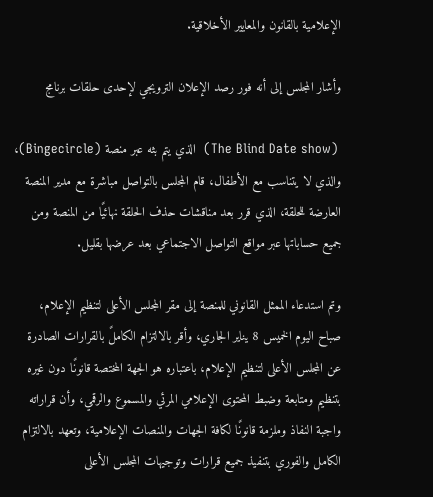الإعلامية بالقانون والمعايير الأخلاقية.

وأشار المجلس إلى أنه فور رصد الإعلان الترويجي لإحدى حلقات برنامج

 (The Blind Date show)  الذي يتم بثه عبر منصة (Bingecircle)، والذي لا يتناسب مع الأطفال، قام المجلس بالتواصل مباشرة مع مدير المنصة العارضة للحلقة، الذي قرر بعد مناقشات حذف الحلقة نهائيًا من المنصة ومن جميع حساباتها عبر مواقع التواصل الاجتماعي بعد عرضها بقليل.

وتم استدعاء الممثل القانوني للمنصة إلى مقر المجلس الأعلى لتنظيم الإعلام، صباح اليوم الخميس 8 يناير الجاري، وأقر بالالتزام الكاملً بالقرارات الصادرة عن المجلس الأعلى لتنظيم الإعلام، باعتباره هو الجهة المختصة قانونًا دون غيره بتنظيم ومتابعة وضبط المحتوى الإعلامي المرئي والمسموع والرقمي، وأن قراراته واجبة النفاذ وملزمة قانونًا لكافة الجهات والمنصات الإعلامية، وتعهد بالالتزام الكامل والفوري بتنفيذ جميع قرارات وتوجيهات المجلس الأعلى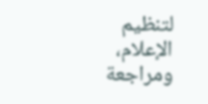لتنظيم الإعلام، ومراجعة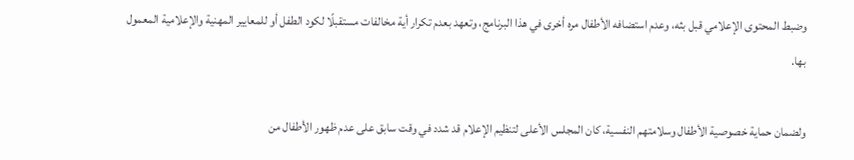وضبط المحتوى الإعلامي قبل بثه، وعدم استضافه الأطفال مره أخرى في هذا البرنامج، وتعهد بعدم تكرار أية مخالفات مستقبلًا لكود الطفل أو للمعايير المهنية والإعلامية المعمول بها.

ولضمان حماية خصوصية الأطفال وسلامتهم النفسية، كان المجلس الأعلى لتنظيم الإعلام قد شدد في وقت سابق على عدم ظهور الأطفال من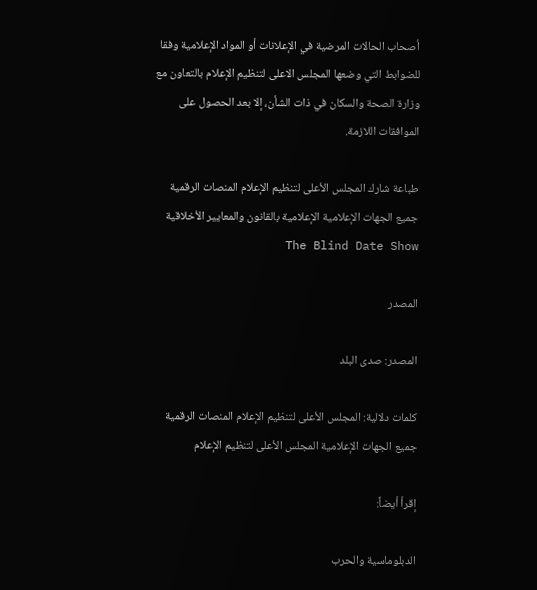أصحاب الحالات المرضية في الإعلانات أو المواد الإعلامية وفقا للضوابط التي وضعها المجلس الاعلى لتنظيم الإعلام بالتعاون مع وزارة الصحة والسكان في ذات الشأن، إلا بعد الحصول على الموافقات اللازمة.

طباعة شارك المجلس الأعلى لتنظيم الإعلام المنصات الرقمية جميع الجهات الإعلامية الإعلامية بالقانون والمعايير الأخلاقية The Blind Date Show

المصدر

المصدر: صدى البلد

كلمات دلالية: المجلس الأعلى لتنظيم الإعلام المنصات الرقمية جميع الجهات الإعلامية المجلس الأعلى لتنظیم الإعلام

إقرأ أيضاً:

الدبلوماسية والحرب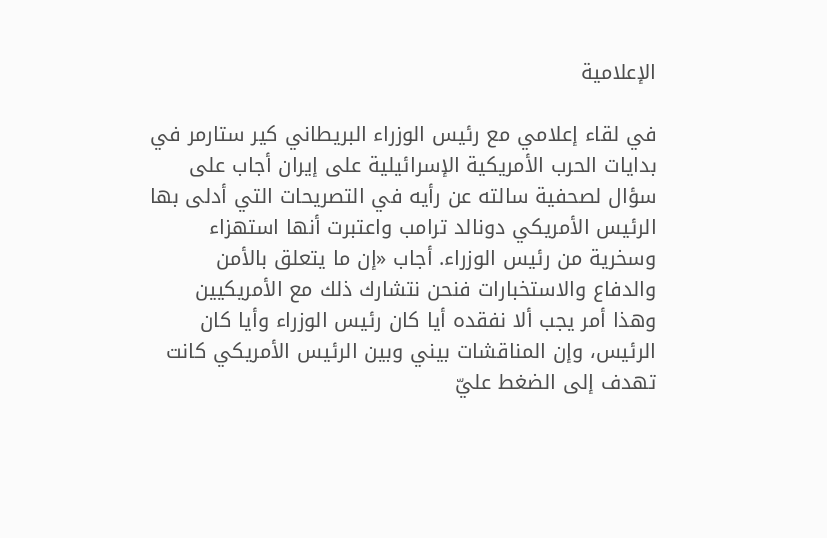الإعلامية

في لقاء إعلامي مع رئيس الوزراء البريطاني كير ستارمر في بدايات الحرب الأمريكية الإسرائيلية على إيران أجاب على سؤال لصحفية سالته عن رأيه في التصريحات التي أدلى بها الرئيس الأمريكي دونالد ترامب واعتبرت أنها استهزاء وسخرية من رئيس الوزراء. أجاب «إن ما يتعلق بالأمن والدفاع والاستخبارات فنحن نتشارك ذلك مع الأمريكيين وهذا أمر يجب ألا نفقده أيا كان رئيس الوزراء وأيا كان الرئيس، وإن المناقشات بيني وبين الرئيس الأمريكي كانت تهدف إلى الضغط عليّ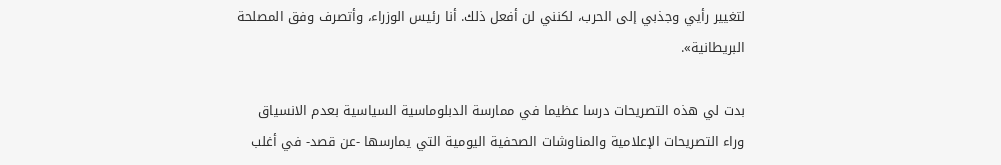لتغيير رأيي وجذبي إلى الحرب، لكنني لن أفعل ذلك. أنا رئيس الوزراء، وأتصرف وفق المصلحة البريطانية».

بدت لي هذه التصريحات درسا عظيما في ممارسة الدبلوماسية السياسية بعدم الانسياق وراء التصريحات الإعلامية والمناوشات الصحفية اليومية التي يمارسها -عن قصد- في أغلب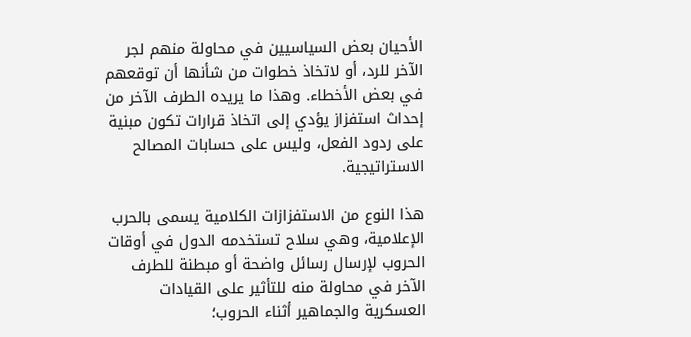الأحيان بعض السياسيين في محاولة منهم لجر الآخر للرد، أو لاتخاذ خطوات من شأنها أن توقعهم في بعض الأخطاء. وهذا ما يريده الطرف الآخر من إحداث استفزاز يؤدي إلى اتخاذ قرارات تكون مبنية على ردود الفعل، وليس على حسابات المصالح الاستراتيجية.

هذا النوع من الاستفزازات الكلامية يسمى بالحرب الإعلامية، وهي سلاح تستخدمه الدول في أوقات الحروب لإرسال رسائل واضحة أو مبطنة للطرف الآخر في محاولة منه للتأثير على القيادات العسكرية والجماهير أثناء الحروب؛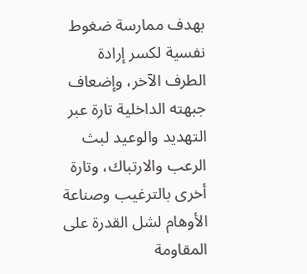بهدف ممارسة ضغوط نفسية لكسر إرادة الطرف الآخر، وإضعاف جبهته الداخلية تارة عبر التهديد والوعيد لبث الرعب والارتباك، وتارة أخرى بالترغيب وصناعة الأوهام لشل القدرة على المقاومة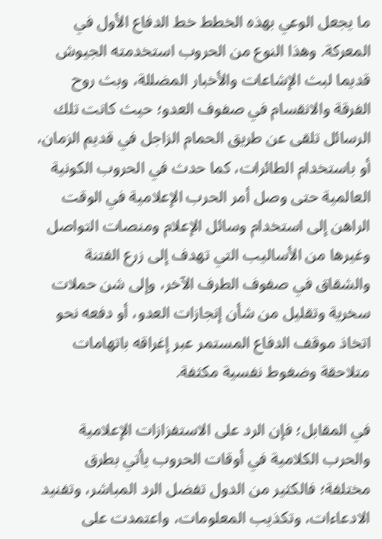ما يجعل الوعي بهذه الخطط خط الدفاع الأول في المعركة. وهذا النوع من الحروب استخدمته الجيوش قديما لبث الإشاعات والأخبار المضللة، وبث روح الفرقة والانقسام في صفوف العدو؛ حيث كانت تلك الرسائل تلقى عن طريق الحمام الزاجل في قديم الزمان، أو باستخدام الطائرات، كما حدث في الحروب الكونية العالمية حتى وصل أمر الحرب الإعلامية في الوقت الراهن إلى استخدام وسائل الإعلام ومنصات التواصل وغيرها من الأساليب التي تهدف إلى زرع الفتنة والشقاق في صفوف الطرف الآخر، وإلى شن حملات سخرية وتقليل من شأن إنجازات العدو، أو دفعه نحو اتخاذ موقف الدفاع المستمر عبر إغراقه باتهامات متلاحقة وضغوط نفسية مكثفة.

في المقابل؛ فإن الرد على الاستفزازات الإعلامية والحرب الكلامية في أوقات الحروب يأتي بطرق مختلفة؛ فالكثير من الدول تفضل الرد المباشر، وتفنيد الادعاءات، وتكذيب المعلومات، واعتمدت على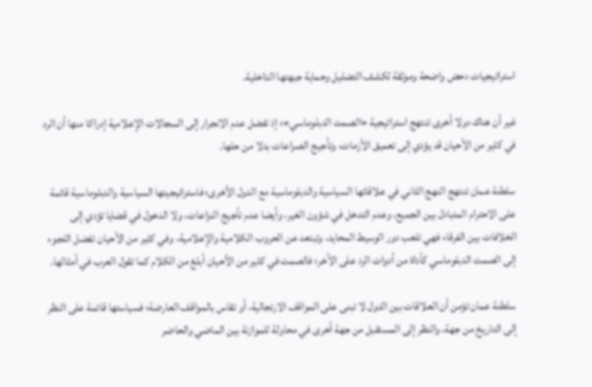استراتيجيات دحض واضحة وموثقة لكشف التضليل وحماية جبهتها الداخلية.

غير أن هناك دولا أخرى تنتهج استراتيجية «الصمت الدبلوماسي»؛ إذ تفضل عدم الانجرار إلى السجالات الإعلامية إدراكا منها أن الرد في كثير من الأحيان قد يؤدي إلى تعميق الأزمات، وتأجيج الصراعات بدلا من حلها.

سلطنة عمان تنتهج النهج الثاني في علاقاتها السياسية والدبلوماسية مع الدول الأخرى؛ فاستراتيجيتها السياسية والدبلوماسية قائمة على الاحترام المتبادل بين الجميع، وعدم التدخل في شؤون الغير، وأيضا عدم تأجيج النزاعات، ولا الدخول في قضايا تؤدي إلى الخلافات بين الفرقاء فهي تلعب دور الوسيط المحايد، وتبتعد عن الحروب الكلامية والإعلامية، وفي كثير من الأحيان تفضل اللجوء إلى الصمت الدبلوماسي كأداة من أدوات الرد على الآخر؛ فالصمت في كثير من الأحيان أبلغ من الكلام كما تقول العرب في أمثالها.

سلطنة عمان تؤمن أن العلاقات بين الدول لا تبنى على المواقف الارتجالية، أو تقاس بالمواقف العارضة؛ فسياستها قائمة على النظر إلى التاريخ من جهة، والنظر إلى المستقبل من جهة أخرى في محاولة للموازنة بين الماضي والحاضر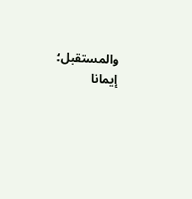والمستقبل؛ إيمانا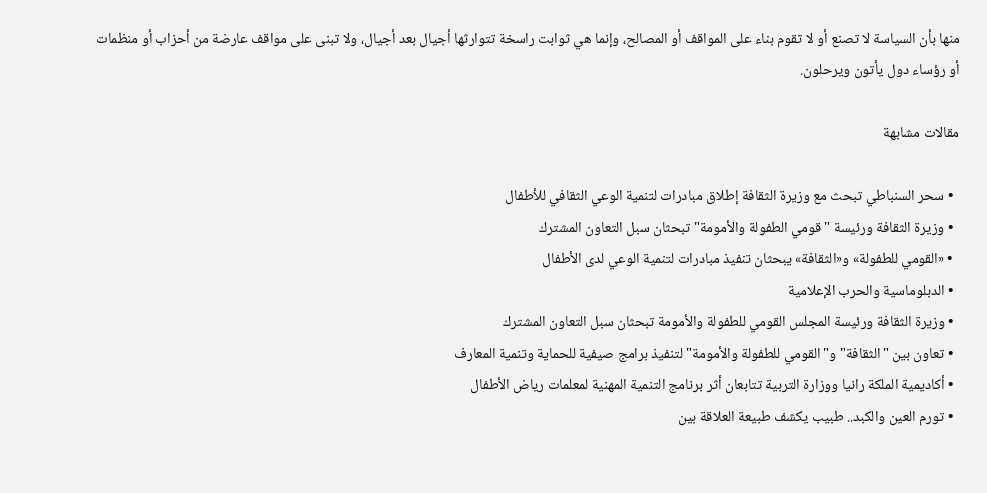منها بأن السياسة لا تصنع أو لا تقوم بناء على المواقف أو المصالح، وإنما هي ثوابت راسخة تتوارثها أجيال بعد أجيال، ولا تبنى على مواقف عارضة من أحزاب أو منظمات أو رؤساء دول يأتون ويرحلون.

مقالات مشابهة

  • سحر السنباطي تبحث مع وزيرة الثقافة إطلاق مبادرات لتنمية الوعي الثقافي للأطفال
  • وزيرة الثقافة ورئيسة "قومي الطفولة والأمومة" تبحثان سبل التعاون المشترك
  • «القومي للطفولة» و«الثقافة» يبحثان تنفيذ مبادرات لتنمية الوعي لدى الأطفال
  • الدبلوماسية والحرب الإعلامية
  • وزيرة الثقافة ورئيسة المجلس القومي للطفولة والأمومة تبحثان سبل التعاون المشترك
  • تعاون بين "الثقافة" و"القومي للطفولة والأمومة" لتنفيذ برامج صيفية للحماية وتنمية المعارف
  • أكاديمية الملكة رانيا ووزارة التربية تتابعان أثر برنامج التنمية المهنية لمعلمات رياض الأطفال
  • تورم العين والكبد.. طبيب يكشف طبيعة العلاقة بين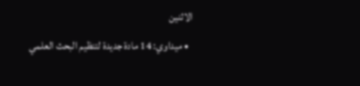الاثنين
  • ميداوي: 14 مادة جديدة لتنظيم البحث العلمي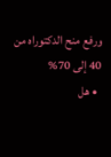ورفع منح الدكتوراه من 40 إلى 70%
  • هل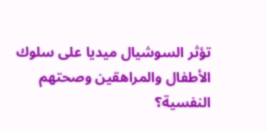تؤثر السوشيال ميديا على سلوك الأطفال والمراهقين وصحتهم النفسية؟